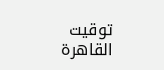توقيت القاهرة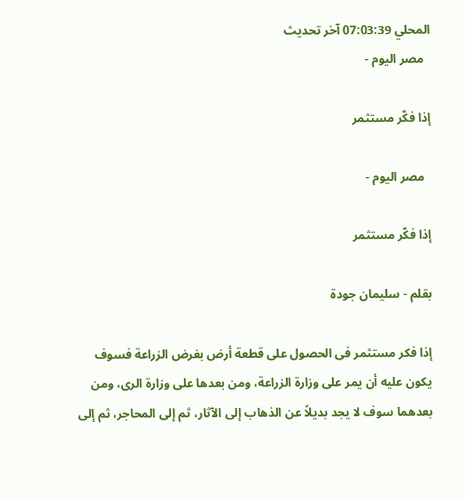المحلي 07:03:39 آخر تحديث
  مصر اليوم -

إذا فكّر مستثمر

  مصر اليوم -

إذا فكّر مستثمر

بقلم - سليمان جودة

إذا فكر مستثمر فى الحصول على قطعة أرض بغرض الزراعة فسوف يكون عليه أن يمر على وزارة الزراعة، ومن بعدها على وزارة الرى، ومن بعدهما سوف لا يجد بديلاً عن الذهاب إلى الآثار، ثم إلى المحاجر، ثم إلى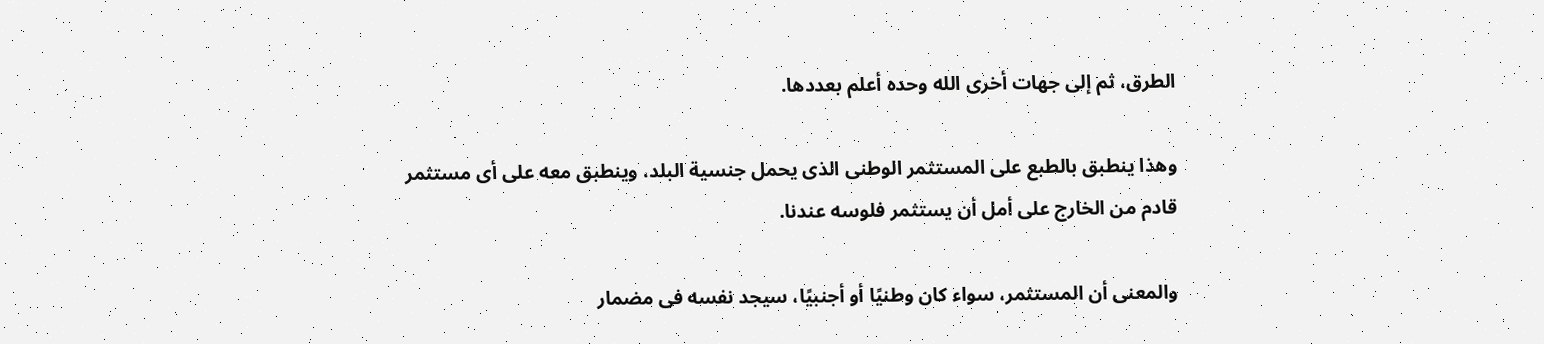الطرق، ثم إلى جهات أخرى الله وحده أعلم بعددها.

وهذا ينطبق بالطبع على المستثمر الوطنى الذى يحمل جنسية البلد، وينطبق معه على أى مستثمر قادم من الخارج على أمل أن يستثمر فلوسه عندنا.

والمعنى أن المستثمر، سواء كان وطنيًا أو أجنبيًا، سيجد نفسه فى مضمار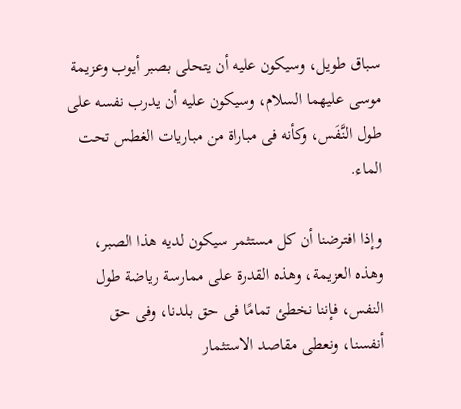سباق طويل، وسيكون عليه أن يتحلى بصبر أيوب وعزيمة موسى عليهما السلام، وسيكون عليه أن يدرب نفسه على طول النَّفَس، وكأنه فى مباراة من مباريات الغطس تحت الماء.

وإذا افترضنا أن كل مستثمر سيكون لديه هذا الصبر، وهذه العزيمة، وهذه القدرة على ممارسة رياضة طول النفس، فإننا نخطئ تمامًا فى حق بلدنا، وفى حق أنفسنا، ونعطى مقاصد الاستثمار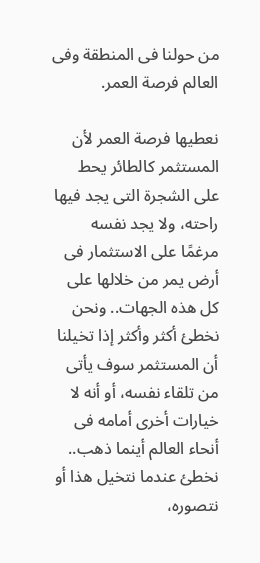من حولنا فى المنطقة وفى العالم فرصة العمر.

نعطيها فرصة العمر لأن المستثمر كالطائر يحط على الشجرة التى يجد فيها راحته، ولا يجد نفسه مرغمًا على الاستثمار فى أرض يمر من خلالها على كل هذه الجهات.. ونحن نخطئ أكثر وأكثر إذا تخيلنا أن المستثمر سوف يأتى من تلقاء نفسه، أو أنه لا خيارات أخرى أمامه فى أنحاء العالم أينما ذهب.. نخطئ عندما نتخيل هذا أو نتصوره،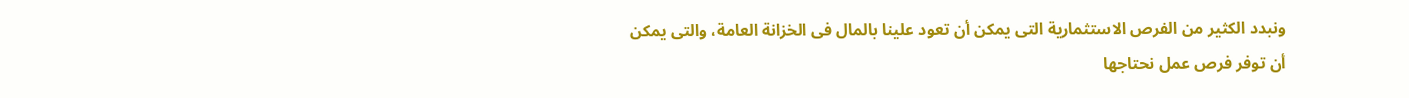ونبدد الكثير من الفرص الاستثمارية التى يمكن أن تعود علينا بالمال فى الخزانة العامة، والتى يمكن أن توفر فرص عمل نحتاجها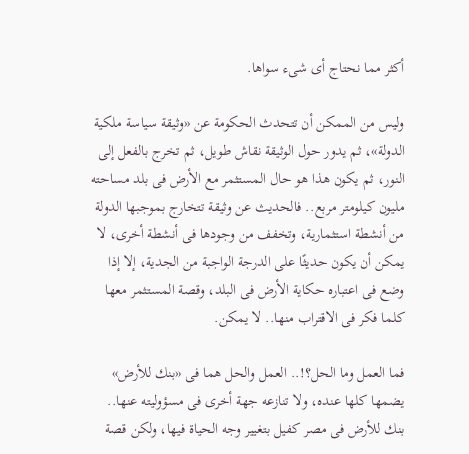أكثر مما نحتاج أى شىء سواها.

وليس من الممكن أن تتحدث الحكومة عن «وثيقة سياسة ملكية الدولة»، ثم يدور حول الوثيقة نقاش طويل، ثم تخرج بالفعل إلى النور، ثم يكون هذا هو حال المستثمر مع الأرض فى بلد مساحته مليون كيلومتر مربع.. فالحديث عن وثيقة تتخارج بموجبها الدولة من أنشطة استثمارية، وتخفف من وجودها فى أنشطة أخرى، لا يمكن أن يكون حديثًا على الدرجة الواجبة من الجدية، إلا إذا وضع فى اعتباره حكاية الأرض فى البلد، وقصة المستثمر معها كلما فكر فى الاقتراب منها.. لا يمكن.

فما العمل وما الحل؟!.. العمل والحل هما فى «بنك للأرض» يضمها كلها عنده، ولا تنازعه جهة أخرى فى مسؤوليته عنها.. بنك للأرض فى مصر كفيل بتغيير وجه الحياة فيها، ولكن قصة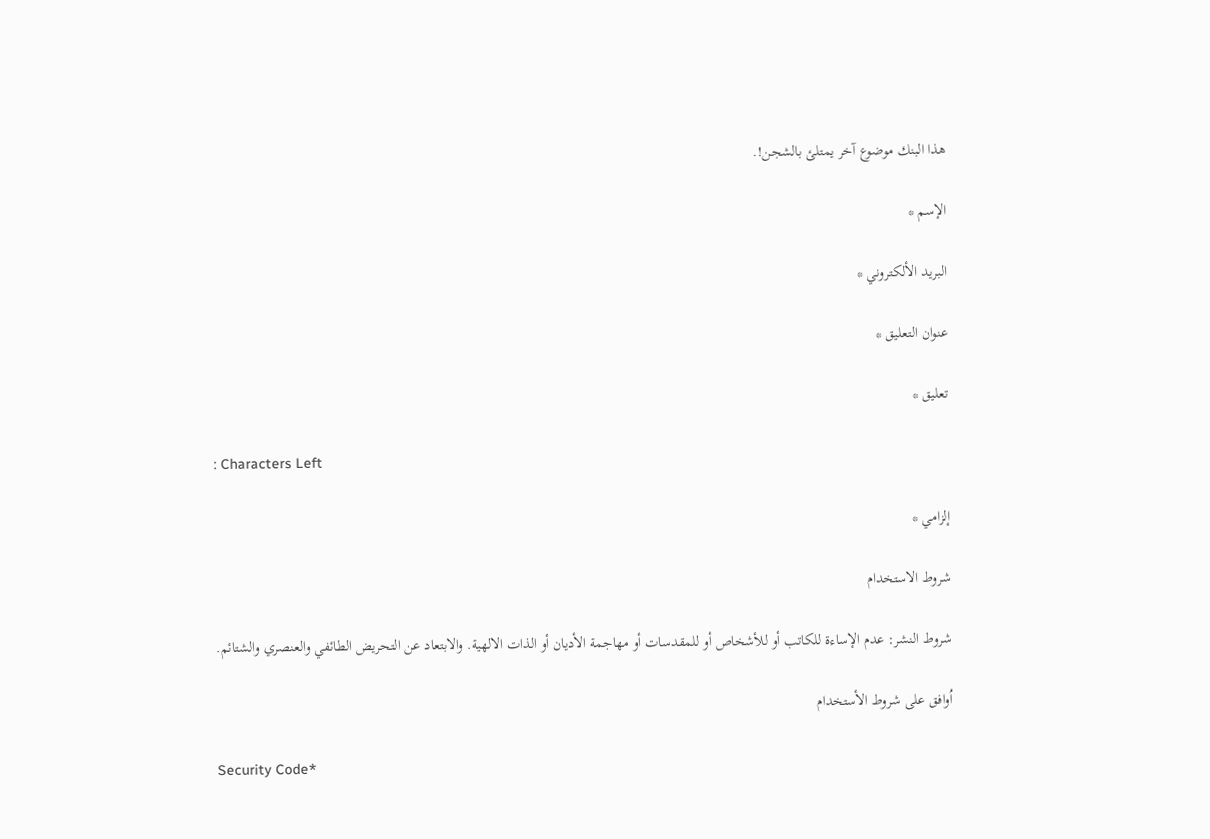هذا البنك موضوع آخر يمتلئ بالشجن!.

الإسم *

البريد الألكتروني *

عنوان التعليق *

تعليق *

: Characters Left

إلزامي *

شروط الاستخدام

شروط النشر: عدم الإساءة للكاتب أو للأشخاص أو للمقدسات أو مهاجمة الأديان أو الذات الالهية. والابتعاد عن التحريض الطائفي والعنصري والشتائم.

اُوافق على شروط الأستخدام

Security Code*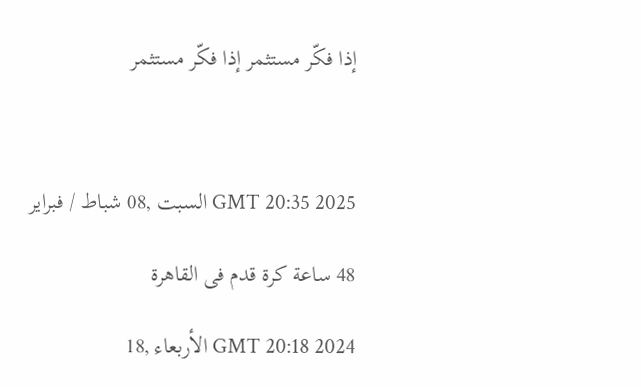إذا فكّر مستثمر إذا فكّر مستثمر



GMT 20:35 2025 السبت ,08 شباط / فبراير

48 ساعة كرة قدم فى القاهرة

GMT 20:18 2024 الأربعاء ,18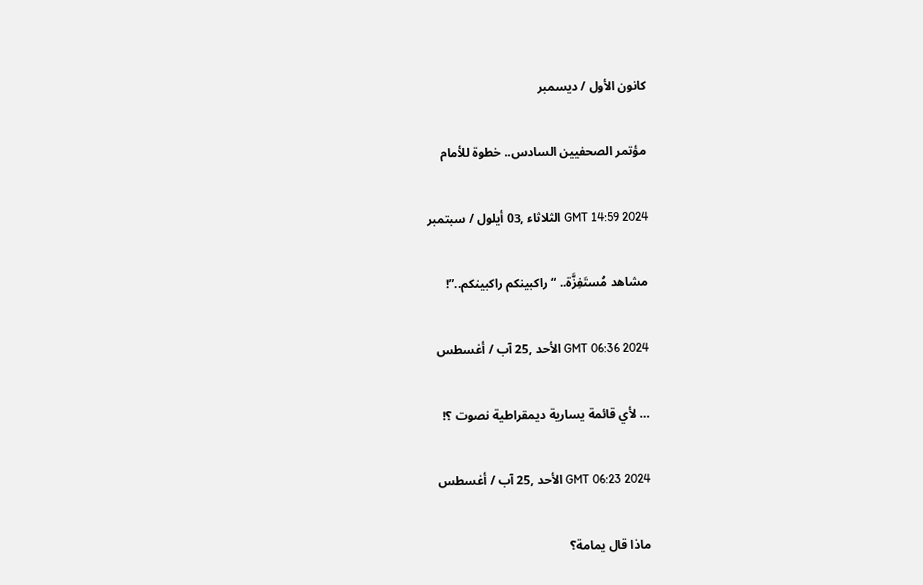كانون الأول / ديسمبر

مؤتمر الصحفيين السادس.. خطوة للأمام

GMT 14:59 2024 الثلاثاء ,03 أيلول / سبتمبر

مشاهد مُستَفِزَّة.. “راكبينكم راكبينكم..”!

GMT 06:36 2024 الأحد ,25 آب / أغسطس

… لأي قائمة يسارية ديمقراطية نصوت ؟!

GMT 06:23 2024 الأحد ,25 آب / أغسطس

ماذا قال يمامة؟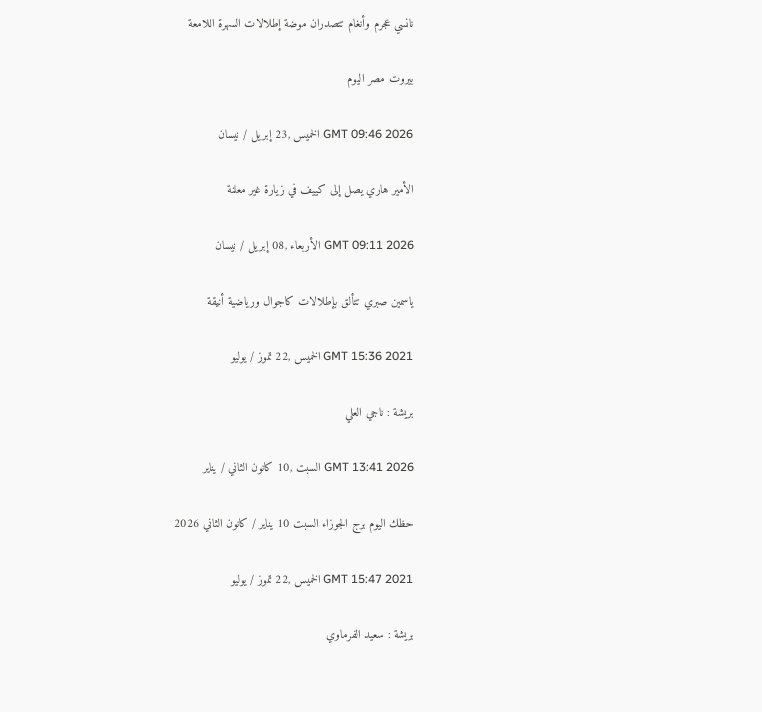نانسي عجرم وأنغام تتصدران موضة إطلالات السهرة اللامعة

بيروت مصر اليوم

GMT 09:46 2026 الخميس ,23 إبريل / نيسان

الأمير هاري يصل إلى كييف في زيارة غير معلنة

GMT 09:11 2026 الأربعاء ,08 إبريل / نيسان

ياسمين صبري تتألق بإطلالات كاجوال ورياضية أنيقة

GMT 15:36 2021 الخميس ,22 تموز / يوليو

بريشة : ناجي العلي

GMT 13:41 2026 السبت ,10 كانون الثاني / يناير

حظك اليوم برج الجوزاء السبت 10 يناير / كانون الثاني 2026

GMT 15:47 2021 الخميس ,22 تموز / يوليو

بريشة : سعيد الفرماوي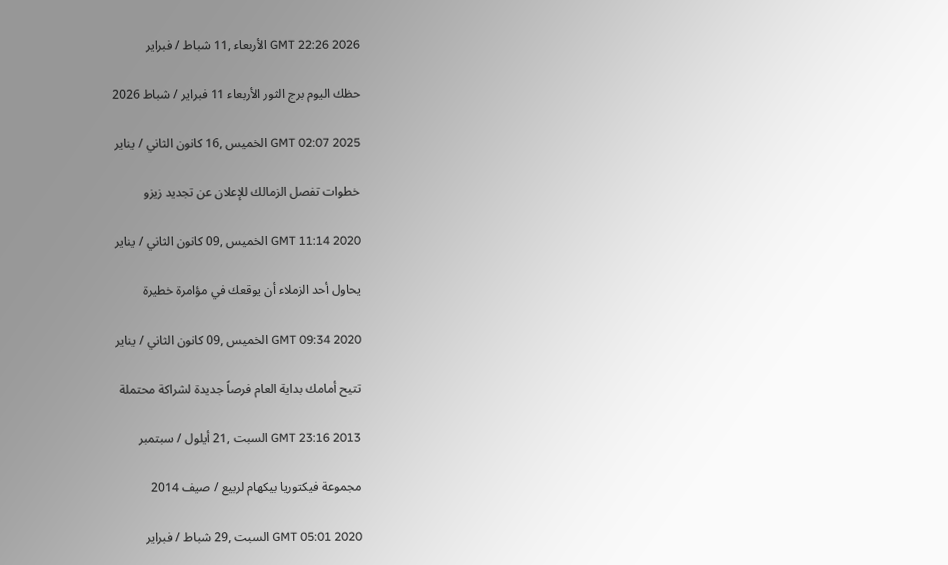GMT 22:26 2026 الأربعاء ,11 شباط / فبراير

حظك اليوم برج الثور الأربعاء 11 فبراير / شباط 2026

GMT 02:07 2025 الخميس ,16 كانون الثاني / يناير

خطوات تفصل الزمالك للإعلان عن تجديد زيزو

GMT 11:14 2020 الخميس ,09 كانون الثاني / يناير

يحاول أحد الزملاء أن يوقعك في مؤامرة خطيرة

GMT 09:34 2020 الخميس ,09 كانون الثاني / يناير

تتيح أمامك بداية العام فرصاً جديدة لشراكة محتملة

GMT 23:16 2013 السبت ,21 أيلول / سبتمبر

مجموعة فيكتوريا بيكهام لربيع / صيف 2014

GMT 05:01 2020 السبت ,29 شباط / فبراير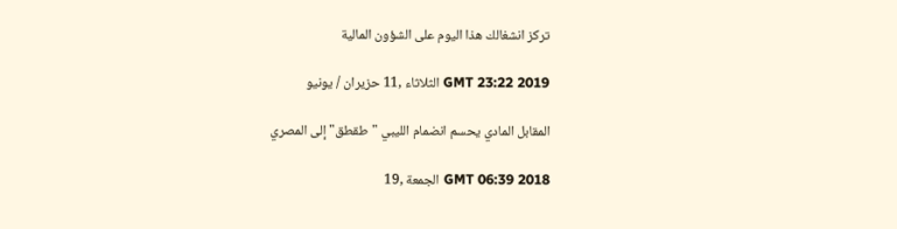تركز انشغالك هذا اليوم على الشؤون المالية

GMT 23:22 2019 الثلاثاء ,11 حزيران / يونيو

المقابل المادي يحسم انضمام الليبي "طقطق" إلى المصري

GMT 06:39 2018 الجمعة ,19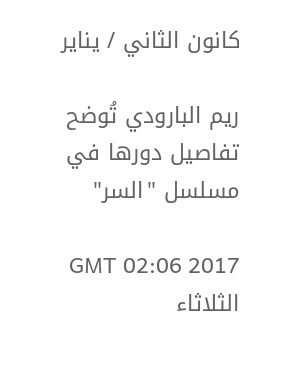كانون الثاني / يناير

ريم البارودي تُوضح تفاصيل دورها في مسلسل "السر"

GMT 02:06 2017 الثلاثاء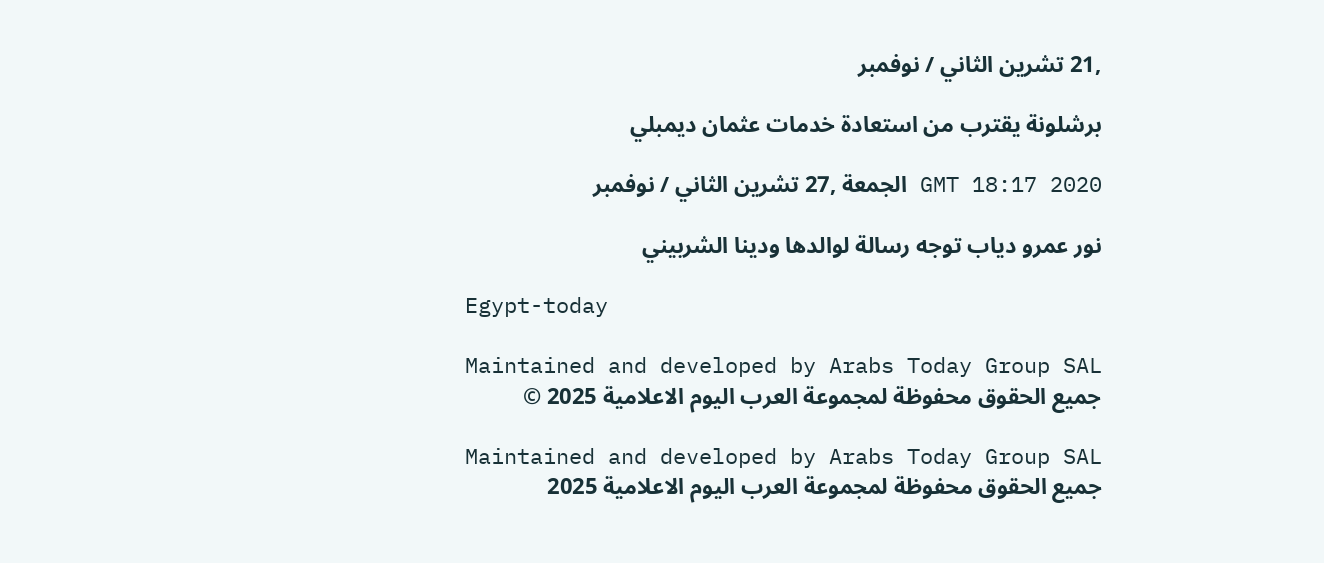,21 تشرين الثاني / نوفمبر

برشلونة يقترب من استعادة خدمات عثمان ديمبلي

GMT 18:17 2020 الجمعة ,27 تشرين الثاني / نوفمبر

نور عمرو دياب توجه رسالة لوالدها ودينا الشربيني

Egypt-today

Maintained and developed by Arabs Today Group SAL
جميع الحقوق محفوظة لمجموعة العرب اليوم الاعلامية 2025 ©

Maintained and developed by Arabs Today Group SAL
جميع الحقوق محفوظة لمجموعة العرب اليوم الاعلامية 2025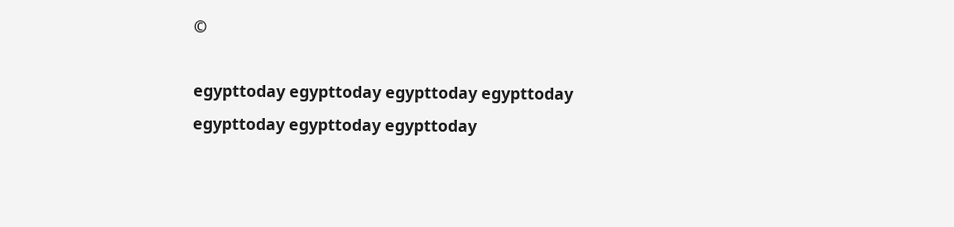©

egypttoday egypttoday egypttoday egypttoday
egypttoday egypttoday egypttoday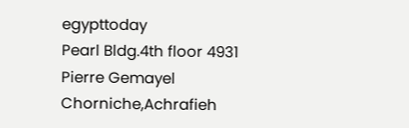egypttoday
Pearl Bldg.4th floor 4931 Pierre Gemayel Chorniche,Achrafieh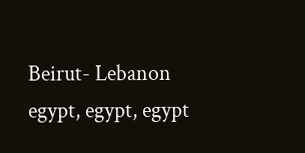Beirut- Lebanon
egypt, egypt, egypt